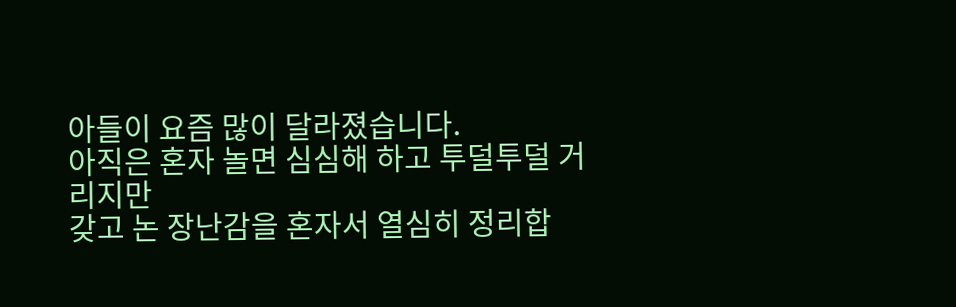아들이 요즘 많이 달라졌습니다.
아직은 혼자 놀면 심심해 하고 투덜투덜 거리지만
갖고 논 장난감을 혼자서 열심히 정리합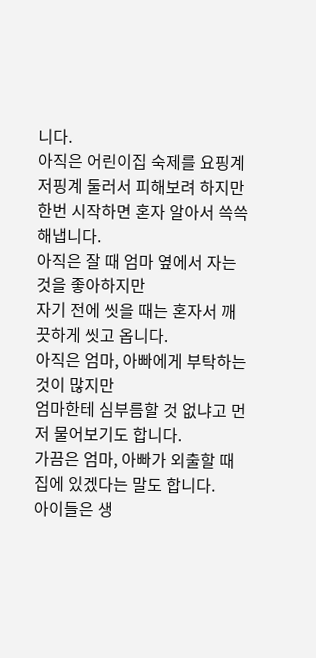니다.
아직은 어린이집 숙제를 요핑계 저핑계 둘러서 피해보려 하지만
한번 시작하면 혼자 알아서 쓱쓱 해냅니다.
아직은 잘 때 엄마 옆에서 자는 것을 좋아하지만
자기 전에 씻을 때는 혼자서 깨끗하게 씻고 옵니다.
아직은 엄마, 아빠에게 부탁하는 것이 많지만
엄마한테 심부름할 것 없냐고 먼저 물어보기도 합니다.
가끔은 엄마, 아빠가 외출할 때 집에 있겠다는 말도 합니다.
아이들은 생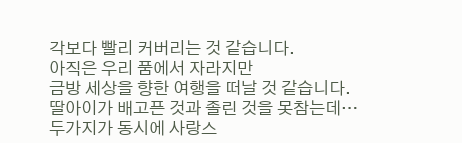각보다 빨리 커버리는 것 같습니다.
아직은 우리 품에서 자라지만
금방 세상을 향한 여행을 떠날 것 같습니다.
딸아이가 배고픈 것과 졸린 것을 못참는데…
두가지가 동시에 사랑스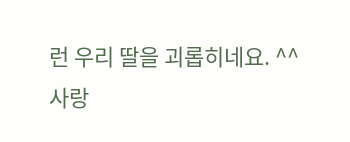런 우리 딸을 괴롭히네요. ^^
사랑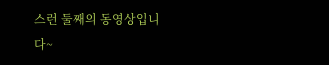스런 둘째의 동영상입니다~